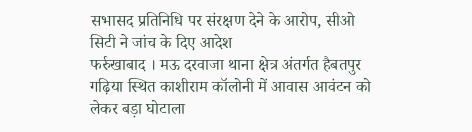सभासद प्रतिनिधि पर संरक्षण देने के आरोप, सीओ सिटी ने जांच के दिए आदेश
फर्रुखाबाद । मऊ दरवाजा थाना क्षेत्र अंतर्गत हैबतपुर गढ़िया स्थित काशीराम कॉलोनी में आवास आवंटन को लेकर बड़ा घोटाला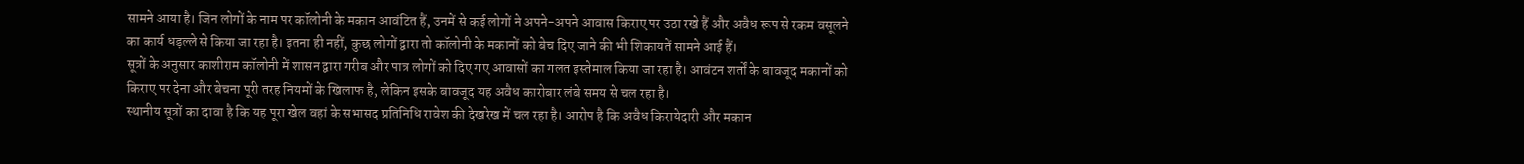सामने आया है। जिन लोगों के नाम पर कॉलोनी के मकान आवंटित हैं, उनमें से कई लोगों ने अपने-अपने आवास किराए पर उठा रखे हैं और अवैध रूप से रकम वसूलने का कार्य धड़ल्ले से किया जा रहा है। इतना ही नहीं, कुछ लोगों द्वारा तो कॉलोनी के मकानों को बेच दिए जाने की भी शिकायतें सामने आई हैं।
सूत्रों के अनुसार काशीराम कॉलोनी में शासन द्वारा गरीब और पात्र लोगों को दिए गए आवासों का गलत इस्तेमाल किया जा रहा है। आवंटन शर्तों के बावजूद मकानों को किराए पर देना और बेचना पूरी तरह नियमों के खिलाफ है, लेकिन इसके बावजूद यह अवैध कारोबार लंबे समय से चल रहा है।
स्थानीय सूत्रों का दावा है कि यह पूरा खेल वहां के सभासद प्रतिनिधि रावेश की देखरेख में चल रहा है। आरोप है कि अवैध किरायेदारी और मकान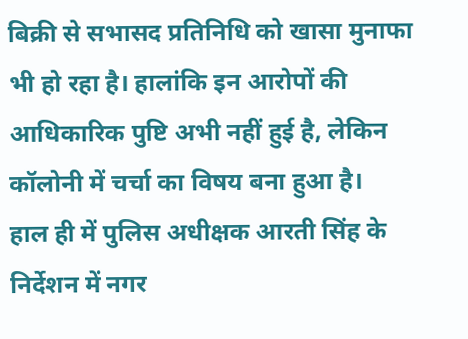बिक्री से सभासद प्रतिनिधि को खासा मुनाफा भी हो रहा है। हालांकि इन आरोपों की आधिकारिक पुष्टि अभी नहीं हुई है, लेकिन कॉलोनी में चर्चा का विषय बना हुआ है।
हाल ही में पुलिस अधीक्षक आरती सिंह के निर्देशन में नगर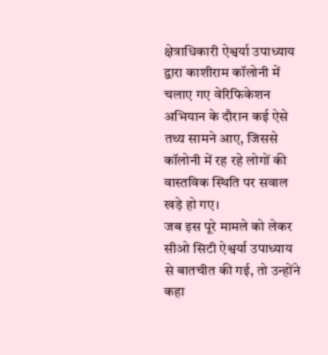क्षेत्राधिकारी ऐश्वर्या उपाध्याय द्वारा काशीराम कॉलोनी में चलाए गए वेरिफिकेशन अभियान के दौरान कई ऐसे तथ्य सामने आए, जिससे कॉलोनी में रह रहे लोगों की वास्तविक स्थिति पर सवाल खड़े हो गए।
जब इस पूरे मामले को लेकर सीओ सिटी ऐश्वर्या उपाध्याय से बातचीत की गई, तो उन्होंने कहा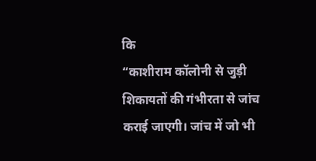कि
“काशीराम कॉलोनी से जुड़ी शिकायतों की गंभीरता से जांच कराई जाएगी। जांच में जो भी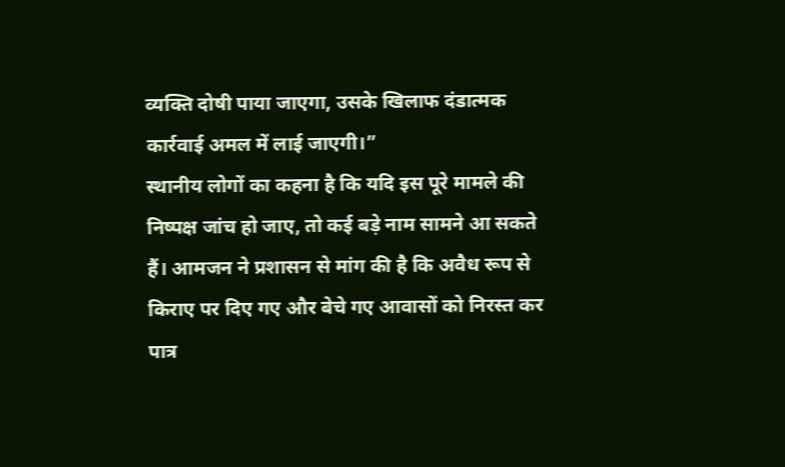व्यक्ति दोषी पाया जाएगा, उसके खिलाफ दंडात्मक कार्रवाई अमल में लाई जाएगी।”
स्थानीय लोगों का कहना है कि यदि इस पूरे मामले की निष्पक्ष जांच हो जाए, तो कई बड़े नाम सामने आ सकते हैं। आमजन ने प्रशासन से मांग की है कि अवैध रूप से किराए पर दिए गए और बेचे गए आवासों को निरस्त कर पात्र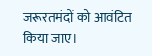जरूरतमंदों को आवंटित किया जाए।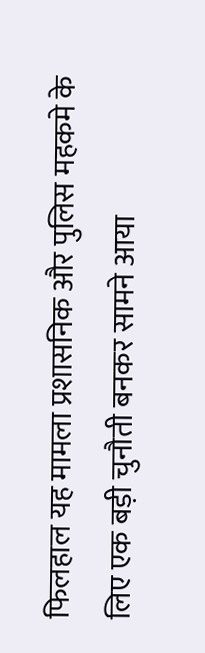फिलहाल यह मामला प्रशासनिक और पुलिस महकमे के लिए एक बड़ी चुनौती बनकर सामने आया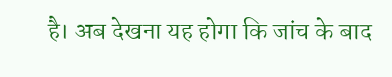है। अब देखना यह होगा कि जांच के बाद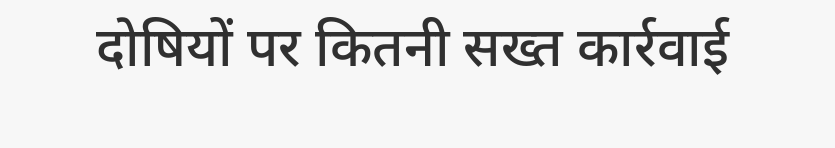दोषियों पर कितनी सख्त कार्रवाई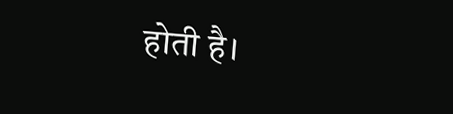होती है।